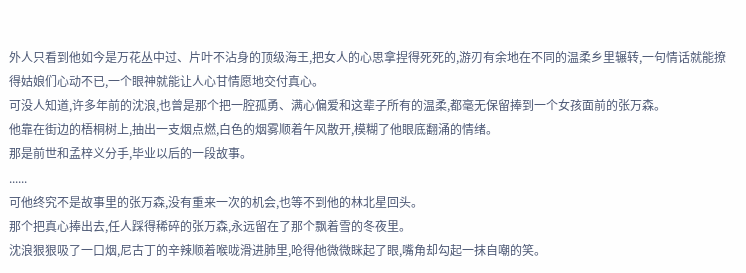外人只看到他如今是万花丛中过、片叶不沾身的顶级海王,把女人的心思拿捏得死死的,游刃有余地在不同的温柔乡里辗转,一句情话就能撩得姑娘们心动不已,一个眼神就能让人心甘情愿地交付真心。
可没人知道,许多年前的沈浪,也曾是那个把一腔孤勇、满心偏爱和这辈子所有的温柔,都毫无保留捧到一个女孩面前的张万森。
他靠在街边的梧桐树上,抽出一支烟点燃,白色的烟雾顺着午风散开,模糊了他眼底翻涌的情绪。
那是前世和孟梓义分手,毕业以后的一段故事。
......
可他终究不是故事里的张万森,没有重来一次的机会,也等不到他的林北星回头。
那个把真心捧出去,任人踩得稀碎的张万森,永远留在了那个飘着雪的冬夜里。
沈浪狠狠吸了一口烟,尼古丁的辛辣顺着喉咙滑进肺里,呛得他微微眯起了眼,嘴角却勾起一抹自嘲的笑。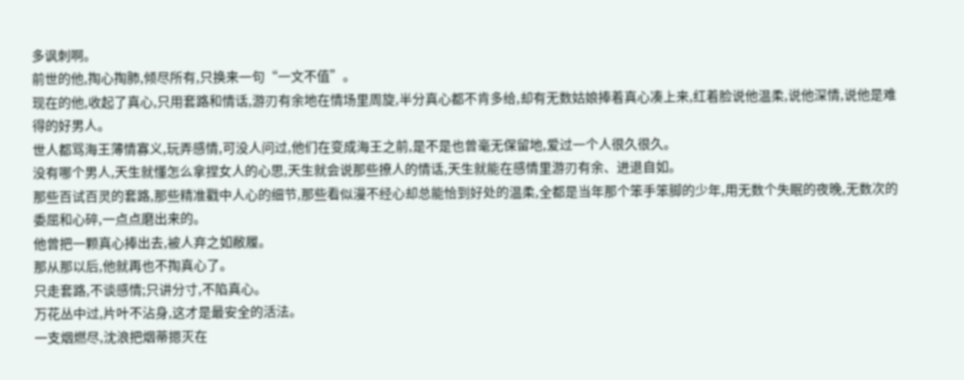多讽刺啊。
前世的他,掏心掏肺,倾尽所有,只换来一句“一文不值”。
现在的他,收起了真心,只用套路和情话,游刃有余地在情场里周旋,半分真心都不肯多给,却有无数姑娘捧着真心凑上来,红着脸说他温柔,说他深情,说他是难得的好男人。
世人都骂海王薄情寡义,玩弄感情,可没人问过,他们在变成海王之前,是不是也曾毫无保留地,爱过一个人很久很久。
没有哪个男人,天生就懂怎么拿捏女人的心思,天生就会说那些撩人的情话,天生就能在感情里游刃有余、进退自如。
那些百试百灵的套路,那些精准戳中人心的细节,那些看似漫不经心却总能恰到好处的温柔,全都是当年那个笨手笨脚的少年,用无数个失眠的夜晚,无数次的委屈和心碎,一点点磨出来的。
他曾把一颗真心捧出去,被人弃之如敝履。
那从那以后,他就再也不掏真心了。
只走套路,不谈感情;只讲分寸,不陷真心。
万花丛中过,片叶不沾身,这才是最安全的活法。
一支烟燃尽,沈浪把烟蒂摁灭在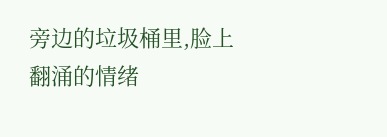旁边的垃圾桶里,脸上翻涌的情绪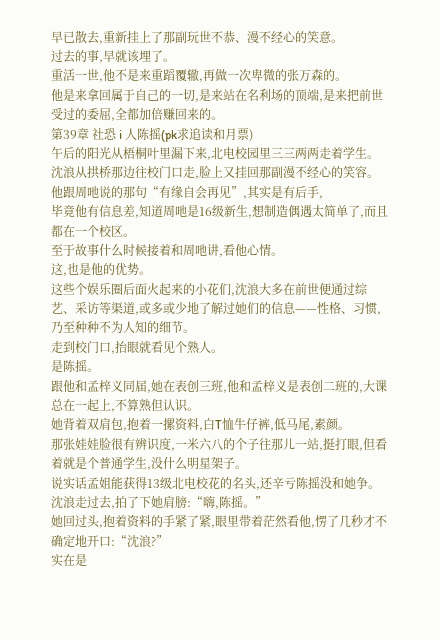早已散去,重新挂上了那副玩世不恭、漫不经心的笑意。
过去的事,早就该埋了。
重活一世,他不是来重蹈覆辙,再做一次卑微的张万森的。
他是来拿回属于自己的一切,是来站在名利场的顶端,是来把前世受过的委屈,全都加倍赚回来的。
第39章 社恐 i 人陈摇(pk求追读和月票)
午后的阳光从梧桐叶里漏下来,北电校园里三三两两走着学生。
沈浪从拱桥那边往校门口走,脸上又挂回那副漫不经心的笑容。
他跟周吔说的那句“有缘自会再见”,其实是有后手,
毕竟他有信息差,知道周吔是16级新生,想制造偶遇太简单了,而且都在一个校区。
至于故事什么时候接着和周吔讲,看他心情。
这,也是他的优势。
这些个娱乐圈后面火起来的小花们,沈浪大多在前世便通过综艺、采访等渠道,或多或少地了解过她们的信息——性格、习惯,乃至种种不为人知的细节。
走到校门口,抬眼就看见个熟人。
是陈摇。
跟他和孟梓义同届,她在表创三班,他和孟梓义是表创二班的,大课总在一起上,不算熟但认识。
她背着双肩包,抱着一摞资料,白T恤牛仔裤,低马尾,素颜。
那张娃娃脸很有辨识度,一米六八的个子往那儿一站,挺打眼,但看着就是个普通学生,没什么明星架子。
说实话孟姐能获得13级北电校花的名头,还辛亏陈摇没和她争。
沈浪走过去,拍了下她肩膀:“嗨,陈摇。”
她回过头,抱着资料的手紧了紧,眼里带着茫然看他,愣了几秒才不确定地开口:“沈浪?”
实在是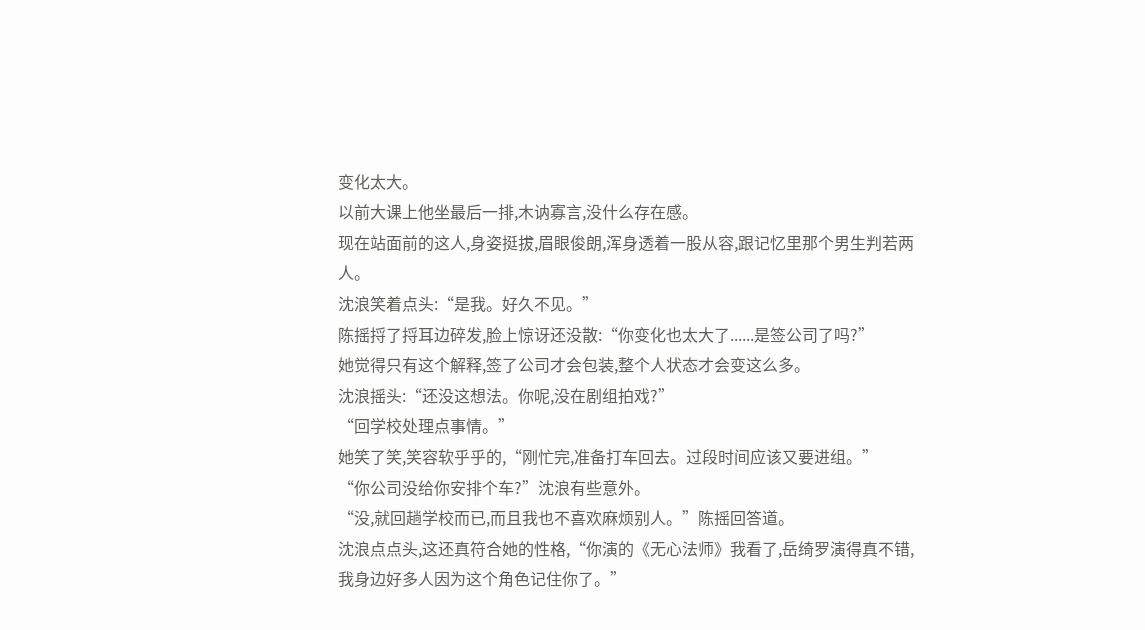变化太大。
以前大课上他坐最后一排,木讷寡言,没什么存在感。
现在站面前的这人,身姿挺拔,眉眼俊朗,浑身透着一股从容,跟记忆里那个男生判若两人。
沈浪笑着点头:“是我。好久不见。”
陈摇捋了捋耳边碎发,脸上惊讶还没散:“你变化也太大了......是签公司了吗?”
她觉得只有这个解释,签了公司才会包装,整个人状态才会变这么多。
沈浪摇头:“还没这想法。你呢,没在剧组拍戏?”
“回学校处理点事情。”
她笑了笑,笑容软乎乎的,“刚忙完,准备打车回去。过段时间应该又要进组。”
“你公司没给你安排个车?”沈浪有些意外。
“没,就回趟学校而已,而且我也不喜欢麻烦别人。”陈摇回答道。
沈浪点点头,这还真符合她的性格,“你演的《无心法师》我看了,岳绮罗演得真不错,我身边好多人因为这个角色记住你了。”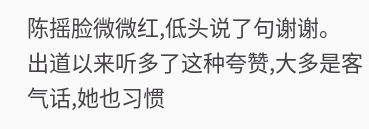陈摇脸微微红,低头说了句谢谢。
出道以来听多了这种夸赞,大多是客气话,她也习惯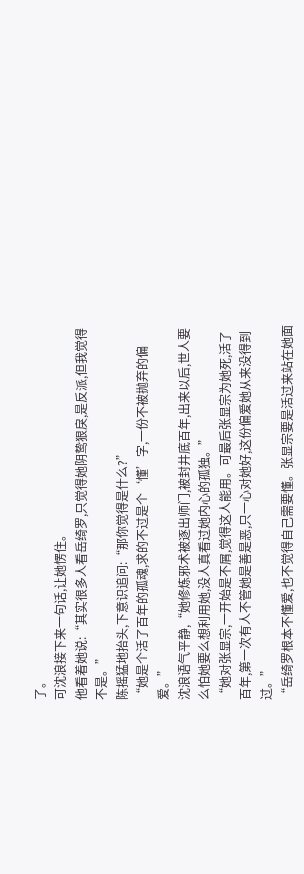了。
可沈浪接下来一句话,让她愣住。
他看着她说:“其实很多人看岳绮罗,只觉得她阴鸷狠戾,是反派,但我觉得不是。”
陈摇猛地抬头,下意识追问:“那你觉得是什么?”
“她是个活了百年的孤魂,求的不过是个‘懂’字,一份不被抛弃的偏爱。”
沈浪语气平静,“她修炼邪术被逐出师门,被封井底百年,出来以后,世人要么怕她要么想利用她,没人真看过她内心的孤独。”
“她对张显宗,一开始是不屑,觉得这人能用。可最后张显宗为她死,活了百年,第一次有人不管她是善是恶,只一心对她好,这份偏爱她从来没得到过。”
“岳绮罗根本不懂爱,也不觉得自己需要懂。张显宗要是活过来站在她面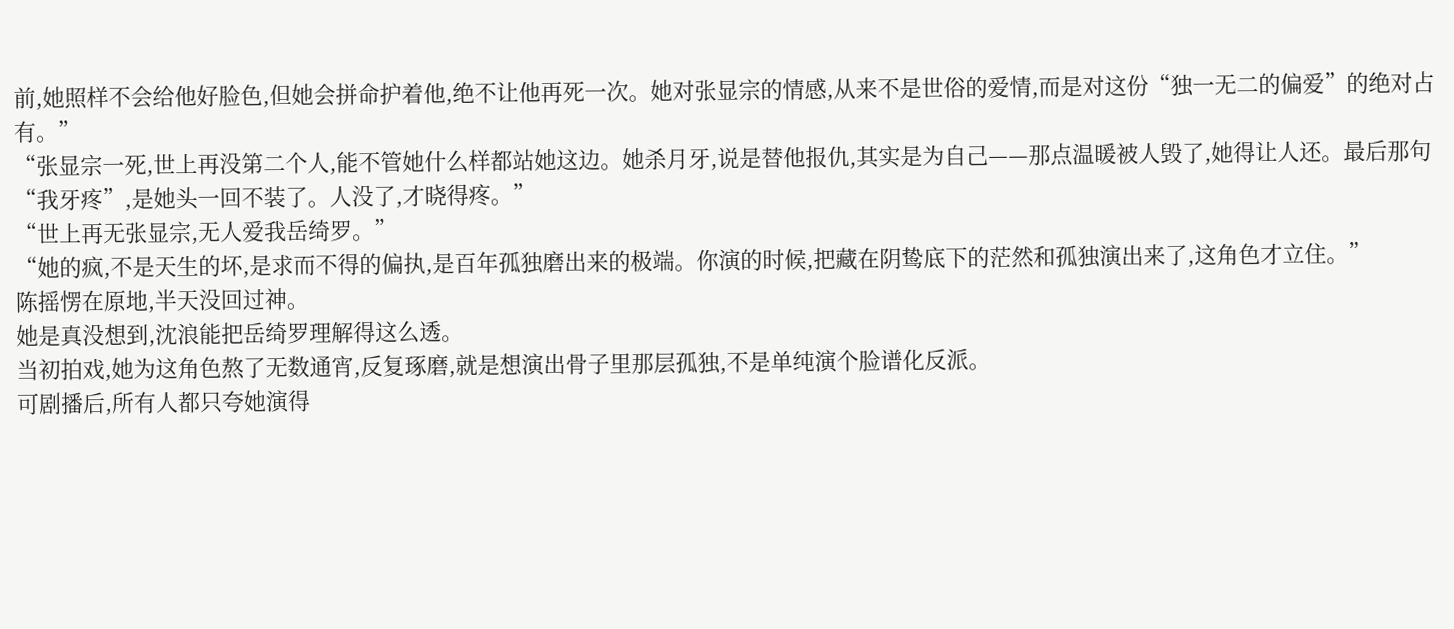前,她照样不会给他好脸色,但她会拼命护着他,绝不让他再死一次。她对张显宗的情感,从来不是世俗的爱情,而是对这份“独一无二的偏爱”的绝对占有。”
“张显宗一死,世上再没第二个人,能不管她什么样都站她这边。她杀月牙,说是替他报仇,其实是为自己——那点温暖被人毁了,她得让人还。最后那句“我牙疼”,是她头一回不装了。人没了,才晓得疼。”
“世上再无张显宗,无人爱我岳绮罗。”
“她的疯,不是天生的坏,是求而不得的偏执,是百年孤独磨出来的极端。你演的时候,把藏在阴鸷底下的茫然和孤独演出来了,这角色才立住。”
陈摇愣在原地,半天没回过神。
她是真没想到,沈浪能把岳绮罗理解得这么透。
当初拍戏,她为这角色熬了无数通宵,反复琢磨,就是想演出骨子里那层孤独,不是单纯演个脸谱化反派。
可剧播后,所有人都只夸她演得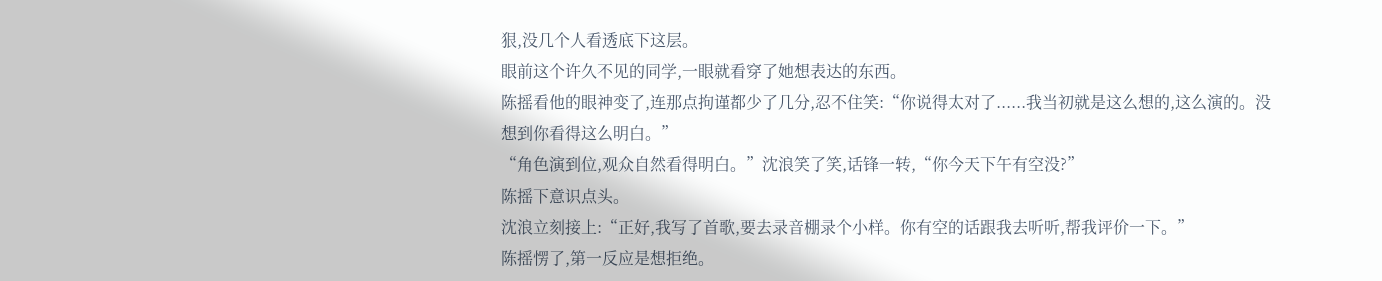狠,没几个人看透底下这层。
眼前这个许久不见的同学,一眼就看穿了她想表达的东西。
陈摇看他的眼神变了,连那点拘谨都少了几分,忍不住笑:“你说得太对了......我当初就是这么想的,这么演的。没想到你看得这么明白。”
“角色演到位,观众自然看得明白。”沈浪笑了笑,话锋一转,“你今天下午有空没?”
陈摇下意识点头。
沈浪立刻接上:“正好,我写了首歌,要去录音棚录个小样。你有空的话跟我去听听,帮我评价一下。”
陈摇愣了,第一反应是想拒绝。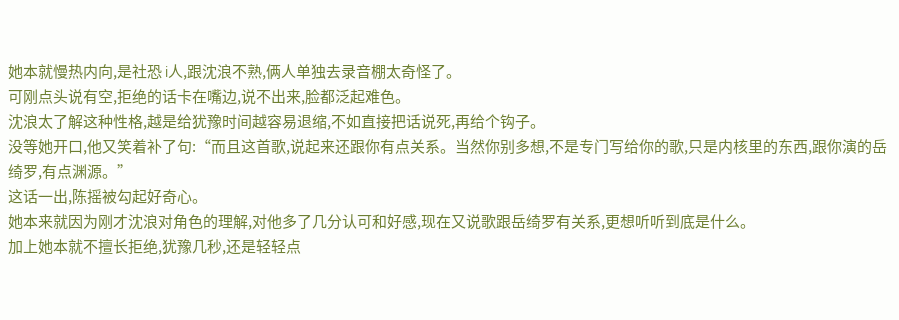她本就慢热内向,是社恐 i人,跟沈浪不熟,俩人单独去录音棚太奇怪了。
可刚点头说有空,拒绝的话卡在嘴边,说不出来,脸都泛起难色。
沈浪太了解这种性格,越是给犹豫时间越容易退缩,不如直接把话说死,再给个钩子。
没等她开口,他又笑着补了句:“而且这首歌,说起来还跟你有点关系。当然你别多想,不是专门写给你的歌,只是内核里的东西,跟你演的岳绮罗,有点渊源。”
这话一出,陈摇被勾起好奇心。
她本来就因为刚才沈浪对角色的理解,对他多了几分认可和好感,现在又说歌跟岳绮罗有关系,更想听听到底是什么。
加上她本就不擅长拒绝,犹豫几秒,还是轻轻点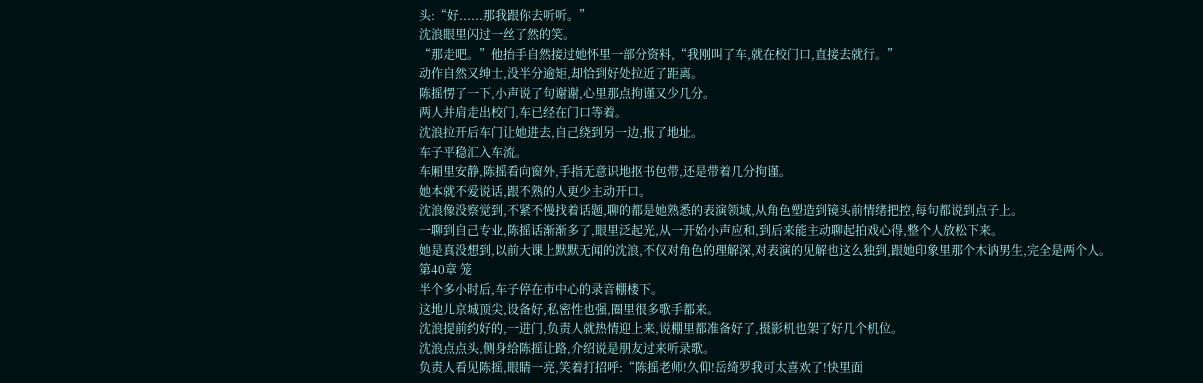头:“好......那我跟你去听听。”
沈浪眼里闪过一丝了然的笑。
“那走吧。”他抬手自然接过她怀里一部分资料,“我刚叫了车,就在校门口,直接去就行。”
动作自然又绅士,没半分逾矩,却恰到好处拉近了距离。
陈摇愣了一下,小声说了句谢谢,心里那点拘谨又少几分。
两人并肩走出校门,车已经在门口等着。
沈浪拉开后车门让她进去,自己绕到另一边,报了地址。
车子平稳汇入车流。
车厢里安静,陈摇看向窗外,手指无意识地抠书包带,还是带着几分拘谨。
她本就不爱说话,跟不熟的人更少主动开口。
沈浪像没察觉到,不紧不慢找着话题,聊的都是她熟悉的表演领域,从角色塑造到镜头前情绪把控,每句都说到点子上。
一聊到自己专业,陈摇话渐渐多了,眼里泛起光,从一开始小声应和,到后来能主动聊起拍戏心得,整个人放松下来。
她是真没想到,以前大课上默默无闻的沈浪,不仅对角色的理解深,对表演的见解也这么独到,跟她印象里那个木讷男生,完全是两个人。
第40章 笼
半个多小时后,车子停在市中心的录音棚楼下。
这地儿京城顶尖,设备好,私密性也强,圈里很多歌手都来。
沈浪提前约好的,一进门,负责人就热情迎上来,说棚里都准备好了,摄影机也架了好几个机位。
沈浪点点头,侧身给陈摇让路,介绍说是朋友过来听录歌。
负责人看见陈摇,眼睛一亮,笑着打招呼:“陈摇老师!久仰!岳绮罗我可太喜欢了!快里面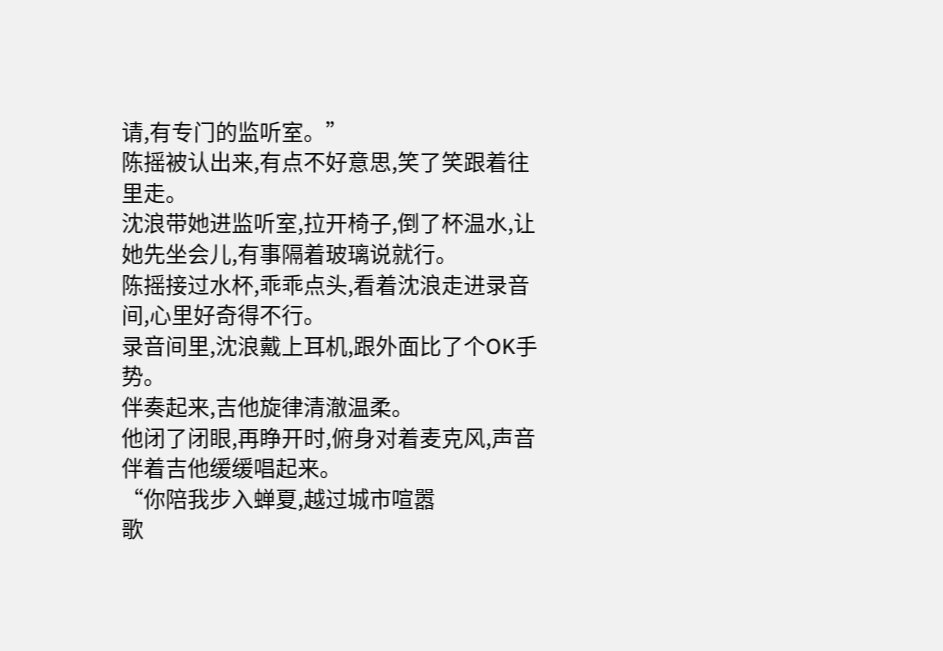请,有专门的监听室。”
陈摇被认出来,有点不好意思,笑了笑跟着往里走。
沈浪带她进监听室,拉开椅子,倒了杯温水,让她先坐会儿,有事隔着玻璃说就行。
陈摇接过水杯,乖乖点头,看着沈浪走进录音间,心里好奇得不行。
录音间里,沈浪戴上耳机,跟外面比了个OK手势。
伴奏起来,吉他旋律清澈温柔。
他闭了闭眼,再睁开时,俯身对着麦克风,声音伴着吉他缓缓唱起来。
“你陪我步入蝉夏,越过城市喧嚣
歌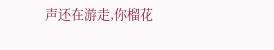声还在游走,你榴花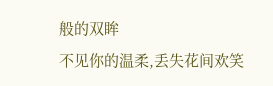般的双眸
不见你的温柔,丢失花间欢笑